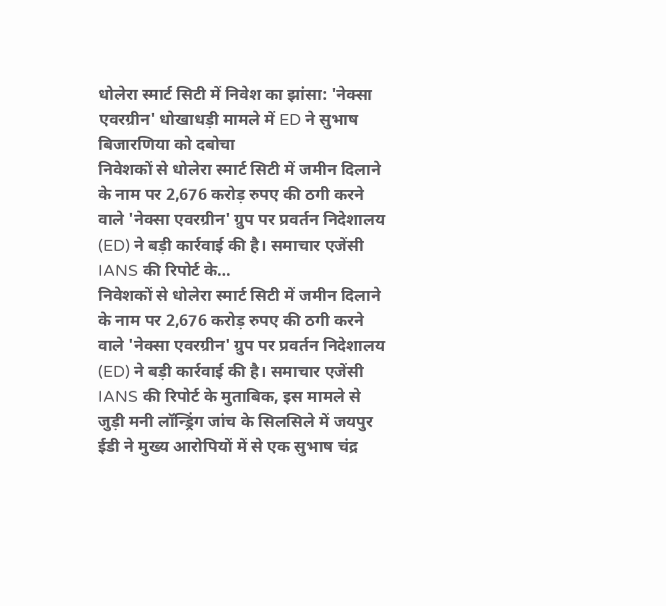धोलेरा स्मार्ट सिटी में निवेश का झांसा: 'नेक्सा एवरग्रीन' धोखाधड़ी मामले में ED ने सुभाष बिजारणिया को दबोचा
निवेशकों से धोलेरा स्मार्ट सिटी में जमीन दिलाने के नाम पर 2,676 करोड़ रुपए की ठगी करने वाले 'नेक्सा एवरग्रीन' ग्रुप पर प्रवर्तन निदेशालय (ED) ने बड़ी कार्रवाई की है। समाचार एजेंसी IANS की रिपोर्ट के…
निवेशकों से धोलेरा स्मार्ट सिटी में जमीन दिलाने के नाम पर 2,676 करोड़ रुपए की ठगी करने वाले 'नेक्सा एवरग्रीन' ग्रुप पर प्रवर्तन निदेशालय (ED) ने बड़ी कार्रवाई की है। समाचार एजेंसी IANS की रिपोर्ट के मुताबिक, इस मामले से जुड़ी मनी लॉन्ड्रिंग जांच के सिलसिले में जयपुर ईडी ने मुख्य आरोपियों में से एक सुभाष चंद्र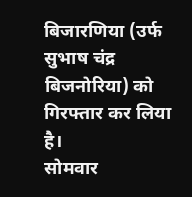बिजारणिया (उर्फ सुभाष चंद्र बिजनोरिया) को गिरफ्तार कर लिया है।
सोमवार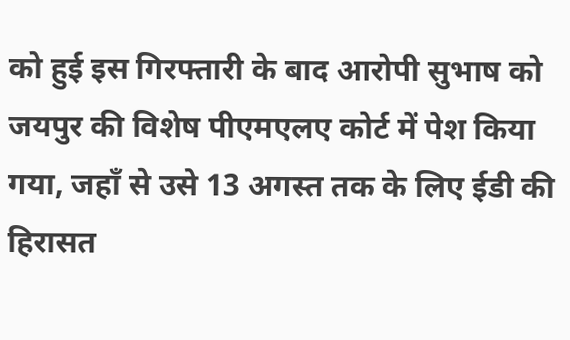को हुई इस गिरफ्तारी के बाद आरोपी सुभाष को जयपुर की विशेष पीएमएलए कोर्ट में पेश किया गया, जहाँ से उसे 13 अगस्त तक के लिए ईडी की हिरासत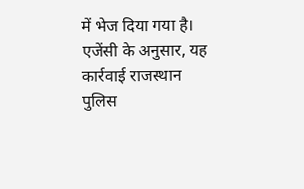में भेज दिया गया है। एजेंसी के अनुसार, यह कार्रवाई राजस्थान पुलिस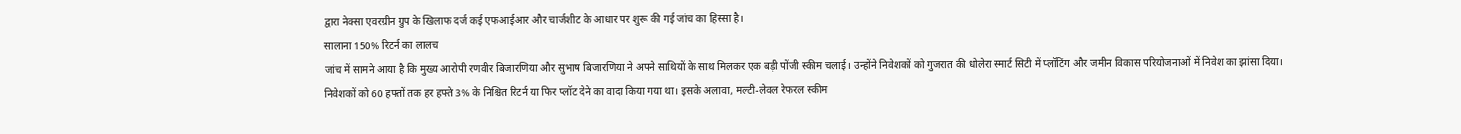द्वारा नेक्सा एवरग्रीन ग्रुप के खिलाफ दर्ज कई एफआईआर और चार्जशीट के आधार पर शुरू की गई जांच का हिस्सा है।
सालाना 150% रिटर्न का लालच
जांच में सामने आया है कि मुख्य आरोपी रणवीर बिजारणिया और सुभाष बिजारणिया ने अपने साथियों के साथ मिलकर एक बड़ी पोंजी स्कीम चलाई। उन्होंने निवेशकों को गुजरात की धोलेरा स्मार्ट सिटी में प्लॉटिंग और जमीन विकास परियोजनाओं में निवेश का झांसा दिया। निवेशकों को 60 हफ्तों तक हर हफ्ते 3% के निश्चित रिटर्न या फिर प्लॉट देने का वादा किया गया था। इसके अलावा, मल्टी-लेवल रेफरल स्कीम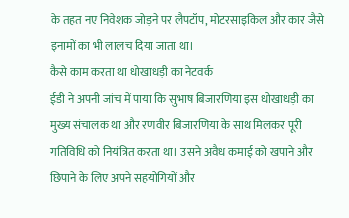के तहत नए निवेशक जोड़ने पर लैपटॉप, मोटरसाइकिल और कार जैसे इनामों का भी लालच दिया जाता था।
कैसे काम करता था धोखाधड़ी का नेटवर्क
ईडी ने अपनी जांच में पाया कि सुभाष बिजारणिया इस धोखाधड़ी का मुख्य संचालक था और रणवीर बिजारणिया के साथ मिलकर पूरी गतिविधि को नियंत्रित करता था। उसने अवैध कमाई को खपाने और छिपाने के लिए अपने सहयोगियों और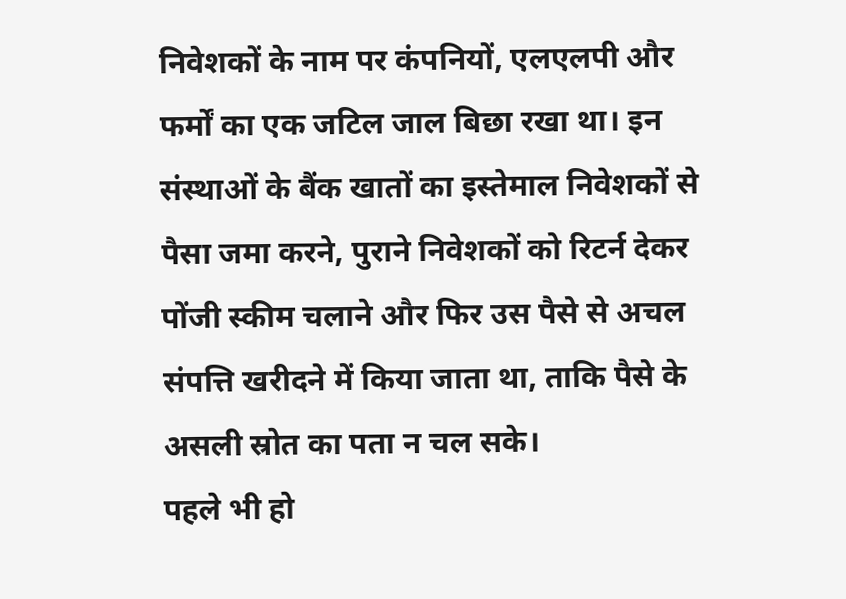निवेशकों के नाम पर कंपनियों, एलएलपी और फर्मों का एक जटिल जाल बिछा रखा था। इन संस्थाओं के बैंक खातों का इस्तेमाल निवेशकों से पैसा जमा करने, पुराने निवेशकों को रिटर्न देकर पोंजी स्कीम चलाने और फिर उस पैसे से अचल संपत्ति खरीदने में किया जाता था, ताकि पैसे के असली स्रोत का पता न चल सके।
पहले भी हो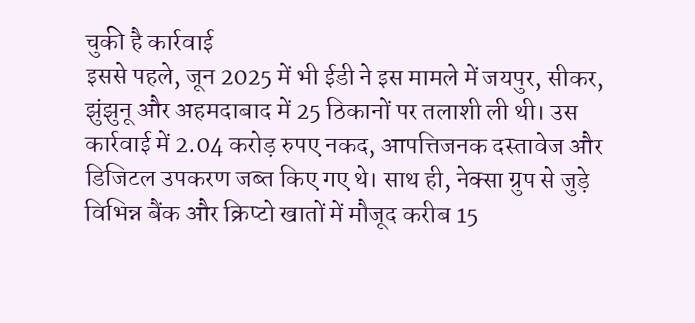चुकी है कार्रवाई
इससे पहले, जून 2025 में भी ईडी ने इस मामले में जयपुर, सीकर, झुंझुनू और अहमदाबाद में 25 ठिकानों पर तलाशी ली थी। उस कार्रवाई में 2.04 करोड़ रुपए नकद, आपत्तिजनक दस्तावेज और डिजिटल उपकरण जब्त किए गए थे। साथ ही, नेक्सा ग्रुप से जुड़े विभिन्न बैंक और क्रिप्टो खातों में मौजूद करीब 15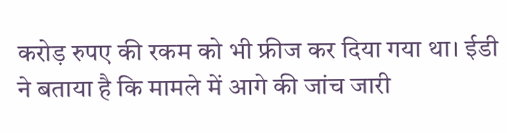करोड़ रुपए की रकम को भी फ्रीज कर दिया गया था। ईडी ने बताया है कि मामले में आगे की जांच जारी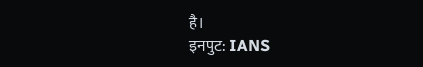है।
इनपुट: IANS